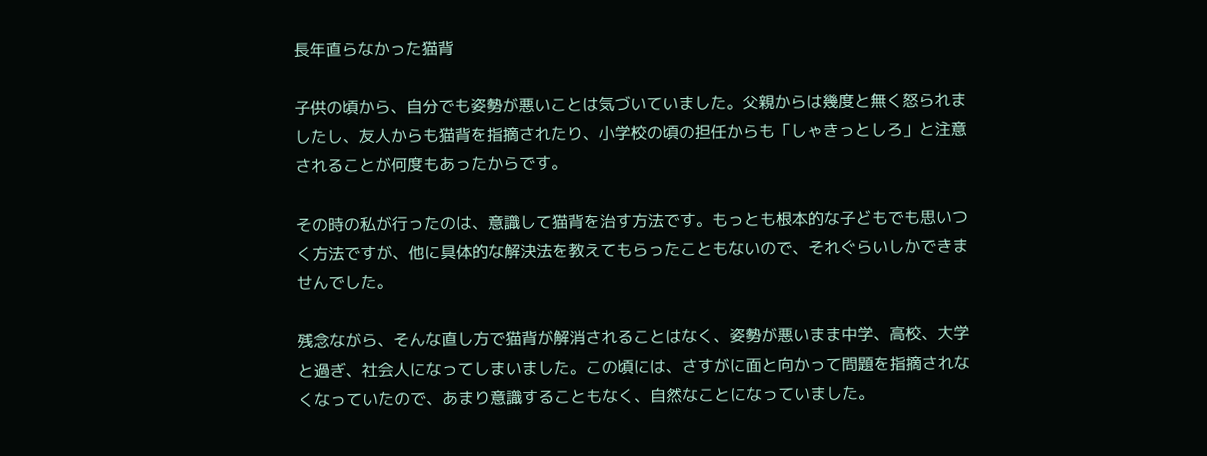長年直らなかった猫背

子供の頃から、自分でも姿勢が悪いことは気づいていました。父親からは幾度と無く怒られましたし、友人からも猫背を指摘されたり、小学校の頃の担任からも「しゃきっとしろ」と注意されることが何度もあったからです。

その時の私が行ったのは、意識して猫背を治す方法です。もっとも根本的な子どもでも思いつく方法ですが、他に具体的な解決法を教えてもらったこともないので、それぐらいしかできませんでした。

残念ながら、そんな直し方で猫背が解消されることはなく、姿勢が悪いまま中学、高校、大学と過ぎ、社会人になってしまいました。この頃には、さすがに面と向かって問題を指摘されなくなっていたので、あまり意識することもなく、自然なことになっていました。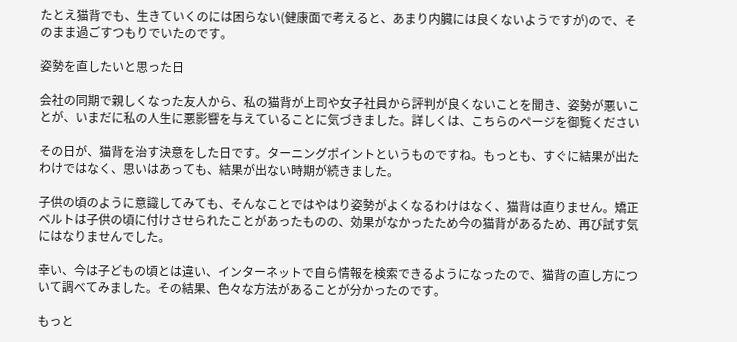たとえ猫背でも、生きていくのには困らない(健康面で考えると、あまり内臓には良くないようですが)ので、そのまま過ごすつもりでいたのです。

姿勢を直したいと思った日

会社の同期で親しくなった友人から、私の猫背が上司や女子社員から評判が良くないことを聞き、姿勢が悪いことが、いまだに私の人生に悪影響を与えていることに気づきました。詳しくは、こちらのページを御覧ください

その日が、猫背を治す決意をした日です。ターニングポイントというものですね。もっとも、すぐに結果が出たわけではなく、思いはあっても、結果が出ない時期が続きました。

子供の頃のように意識してみても、そんなことではやはり姿勢がよくなるわけはなく、猫背は直りません。矯正ベルトは子供の頃に付けさせられたことがあったものの、効果がなかったため今の猫背があるため、再び試す気にはなりませんでした。

幸い、今は子どもの頃とは違い、インターネットで自ら情報を検索できるようになったので、猫背の直し方について調べてみました。その結果、色々な方法があることが分かったのです。

もっと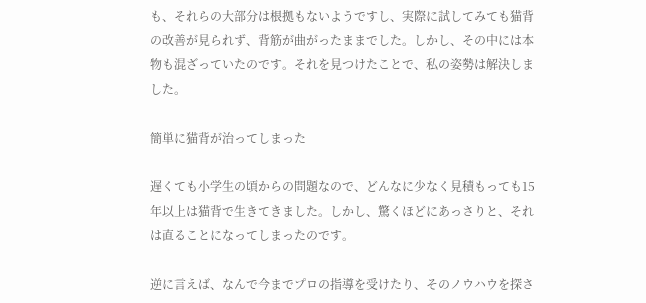も、それらの大部分は根拠もないようですし、実際に試してみても猫背の改善が見られず、背筋が曲がったままでした。しかし、その中には本物も混ざっていたのです。それを見つけたことで、私の姿勢は解決しました。

簡単に猫背が治ってしまった

遅くても小学生の頃からの問題なので、どんなに少なく見積もっても15年以上は猫背で生きてきました。しかし、驚くほどにあっさりと、それは直ることになってしまったのです。

逆に言えば、なんで今までプロの指導を受けたり、そのノウハウを探さ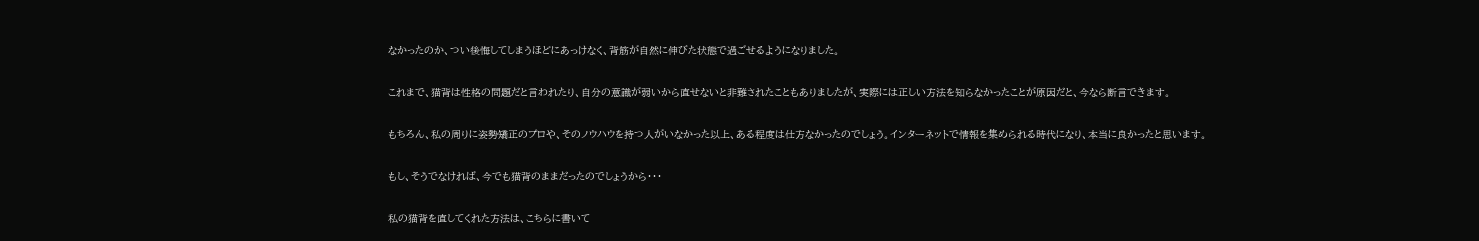なかったのか、つい後悔してしまうほどにあっけなく、背筋が自然に伸びた状態で過ごせるようになりました。

これまで、猫背は性格の問題だと言われたり、自分の意識が弱いから直せないと非難されたこともありましたが、実際には正しい方法を知らなかったことが原因だと、今なら断言できます。

もちろん、私の周りに姿勢矯正のプロや、そのノウハウを持つ人がいなかった以上、ある程度は仕方なかったのでしょう。インターネットで情報を集められる時代になり、本当に良かったと思います。

もし、そうでなければ、今でも猫背のままだったのでしょうから・・・

私の猫背を直してくれた方法は、こちらに書いて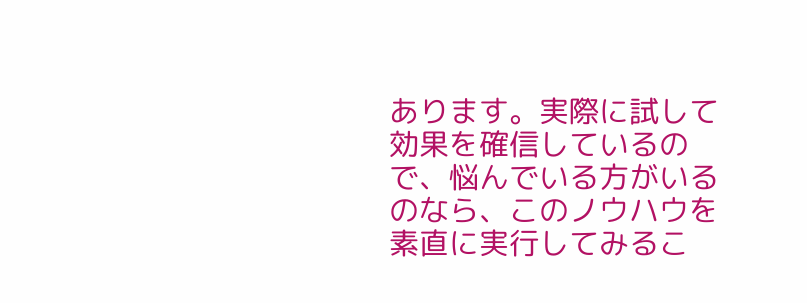あります。実際に試して効果を確信しているので、悩んでいる方がいるのなら、このノウハウを素直に実行してみるこ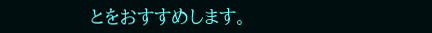とをおすすめします。